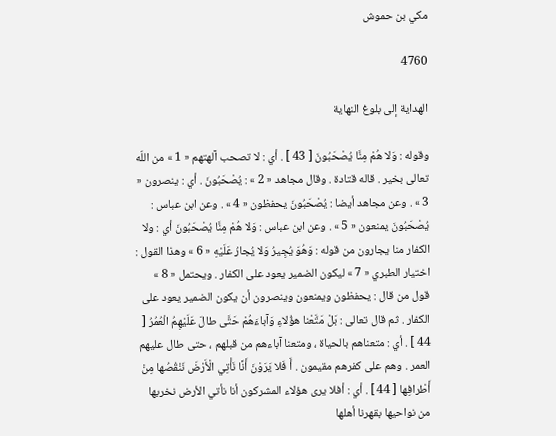مكي بن حموش

4760

الهداية إلى بلوغ النهاية

وقوله : وَلا هُمْ مِنَّا يُصْحَبُونَ [ 43 ] . أي : لا تصحب آلهتهم « 1 » من اللّه تعالى بخير . قاله قتادة . وقال مجاهد « 2 » : يُصْحَبُونَ . أي : ينصرون « 3 » . وعن مجاهد أيضا : يُصْحَبُونَ يحفظون « 4 » . وعن ابن عباس : يُصْحَبُونَ يمنعون « 5 » . وعن ابن عباس : وَلا هُمْ مِنَّا يُصْحَبُونَ أي : ولا الكفار منا يجارون من قوله : وَهُوَ يُجِيرُ وَلا يُجارُ عَلَيْهِ « 6 » وهذا القول : اختيار الطبري « 7 » ليكون الضمير يعود على الكفار . ويحتمل « 8 » قول من قال : يحفظون ويمنعون وينصرون أن يكون الضمير يعود على الكفار . ثم قال تعالى : بَلْ مَتَّعْنا هؤُلاءِ وَآباءَهُمْ حَتَّى طالَ عَلَيْهِمُ الْعُمُرُ [ 44 ] . أي : متعناهم بالحياة ، ومتعنا آباءهم من قبلهم ، حتى طال عليهم العمر . وهم على كفرهم مقيمون . أَ فَلا يَرَوْنَ أَنَّا نَأْتِي الْأَرْضَ نَنْقُصُها مِنْ أَطْرافِها [ 44 ] . أي : أفلا يرى هؤلاء المشركون أنا نأتي الأرض نخربها من نواحيها بقهرنا أهلها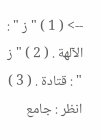--> ( 1 ) " ز " : الآلهة . ( 2 ) " ز " : قتادة . ( 3 ) انظر : جامع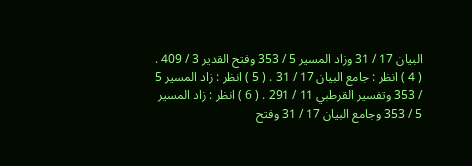البيان 17 / 31 وزاد المسير 5 / 353 وفتح القدير 3 / 409 . ( 4 ) انظر : جامع البيان 17 / 31 . ( 5 ) انظر : زاد المسير 5 / 353 وتفسير القرطبي 11 / 291 . ( 6 ) انظر : زاد المسير 5 / 353 وجامع البيان 17 / 31 وفتح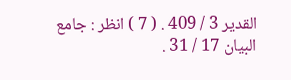القدير 3 / 409 . ( 7 ) انظر : جامع البيان 17 / 31 .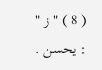( 8 ) " ز " : يحسن .